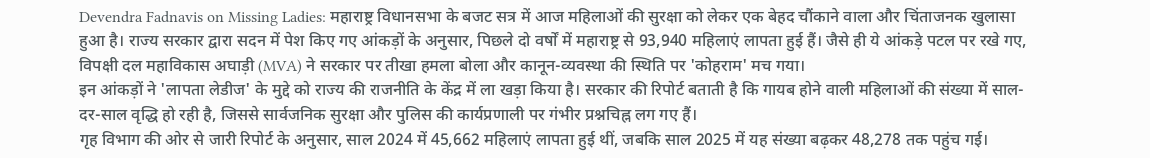Devendra Fadnavis on Missing Ladies: महाराष्ट्र विधानसभा के बजट सत्र में आज महिलाओं की सुरक्षा को लेकर एक बेहद चौंकाने वाला और चिंताजनक खुलासा हुआ है। राज्य सरकार द्वारा सदन में पेश किए गए आंकड़ों के अनुसार, पिछले दो वर्षों में महाराष्ट्र से 93,940 महिलाएं लापता हुई हैं। जैसे ही ये आंकड़े पटल पर रखे गए, विपक्षी दल महाविकास अघाड़ी (MVA) ने सरकार पर तीखा हमला बोला और कानून-व्यवस्था की स्थिति पर 'कोहराम' मच गया।
इन आंकड़ों ने 'लापता लेडीज' के मुद्दे को राज्य की राजनीति के केंद्र में ला खड़ा किया है। सरकार की रिपोर्ट बताती है कि गायब होने वाली महिलाओं की संख्या में साल-दर-साल वृद्धि हो रही है, जिससे सार्वजनिक सुरक्षा और पुलिस की कार्यप्रणाली पर गंभीर प्रश्नचिह्न लग गए हैं।
गृह विभाग की ओर से जारी रिपोर्ट के अनुसार, साल 2024 में 45,662 महिलाएं लापता हुई थीं, जबकि साल 2025 में यह संख्या बढ़कर 48,278 तक पहुंच गई।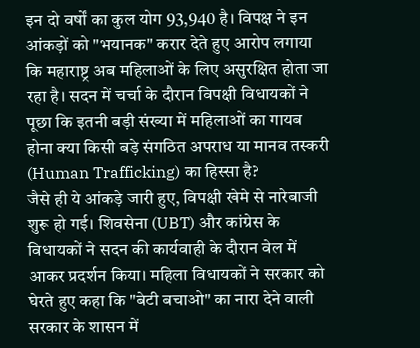इन दो वर्षों का कुल योग 93,940 है। विपक्ष ने इन आंकड़ों को "भयानक" करार देते हुए आरोप लगाया कि महाराष्ट्र अब महिलाओं के लिए असुरक्षित होता जा रहा है। सदन में चर्चा के दौरान विपक्षी विधायकों ने पूछा कि इतनी बड़ी संख्या में महिलाओं का गायब होना क्या किसी बड़े संगठित अपराध या मानव तस्करी (Human Trafficking) का हिस्सा है?
जैसे ही ये आंकड़े जारी हुए, विपक्षी खेमे से नारेबाजी शुरू हो गई। शिवसेना (UBT) और कांग्रेस के विधायकों ने सदन की कार्यवाही के दौरान वेल में आकर प्रदर्शन किया। महिला विधायकों ने सरकार को घेरते हुए कहा कि "बेटी बचाओ" का नारा देने वाली सरकार के शासन में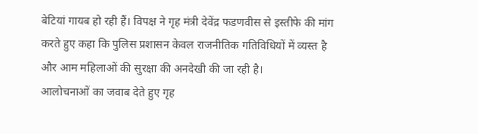बेटियां गायब हो रही हैं। विपक्ष ने गृह मंत्री देवेंद्र फडणवीस से इस्तीफे की मांग करते हुए कहा कि पुलिस प्रशासन केवल राजनीतिक गतिविधियों में व्यस्त है और आम महिलाओं की सुरक्षा की अनदेखी की जा रही है।
आलोचनाओं का जवाब देते हुए गृह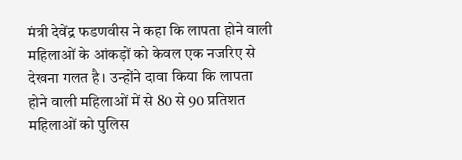मंत्री देवेंद्र फडणवीस ने कहा कि लापता होने वाली महिलाओं के आंकड़ों को केवल एक नजरिए से देखना गलत है। उन्होंने दावा किया कि लापता होने वाली महिलाओं में से 80 से 90 प्रतिशत महिलाओं को पुलिस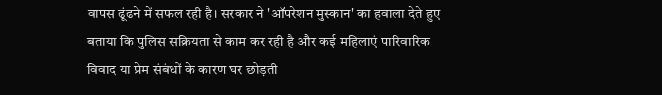वापस ढूंढने में सफल रही है। सरकार ने 'ऑपरेशन मुस्कान' का हवाला देते हुए बताया कि पुलिस सक्रियता से काम कर रही है और कई महिलाएं पारिवारिक विवाद या प्रेम संबंधों के कारण घर छोड़ती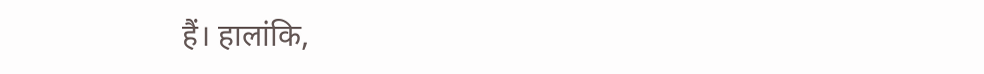हैं। हालांकि,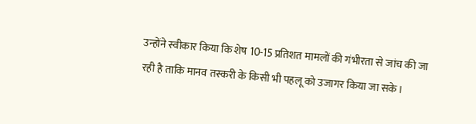उन्होंने स्वीकार किया कि शेष 10-15 प्रतिशत मामलों की गंभीरता से जांच की जा रही है ताकि मानव तस्करी के किसी भी पहलू को उजागर किया जा सके।